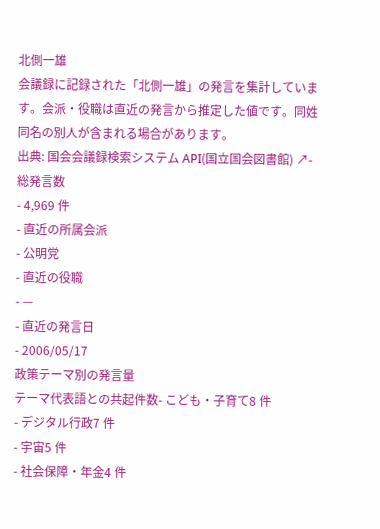北側一雄
会議録に記録された「北側一雄」の発言を集計しています。会派・役職は直近の発言から推定した値です。同姓同名の別人が含まれる場合があります。
出典: 国会会議録検索システム API(国立国会図書館) ↗- 総発言数
- 4,969 件
- 直近の所属会派
- 公明党
- 直近の役職
- —
- 直近の発言日
- 2006/05/17
政策テーマ別の発言量
テーマ代表語との共起件数- こども・子育て8 件
- デジタル行政7 件
- 宇宙5 件
- 社会保障・年金4 件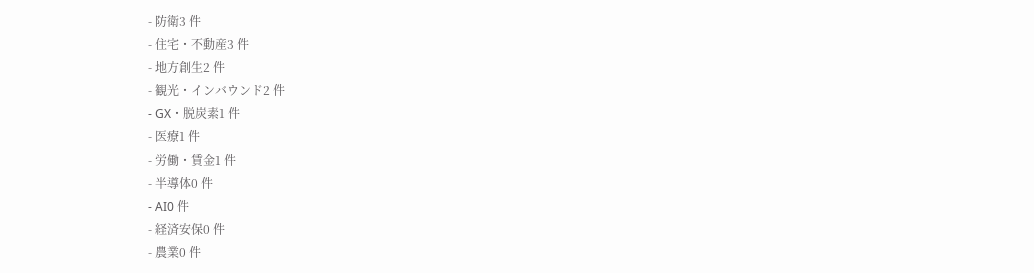- 防衛3 件
- 住宅・不動産3 件
- 地方創生2 件
- 観光・インバウンド2 件
- GX・脱炭素1 件
- 医療1 件
- 労働・賃金1 件
- 半導体0 件
- AI0 件
- 経済安保0 件
- 農業0 件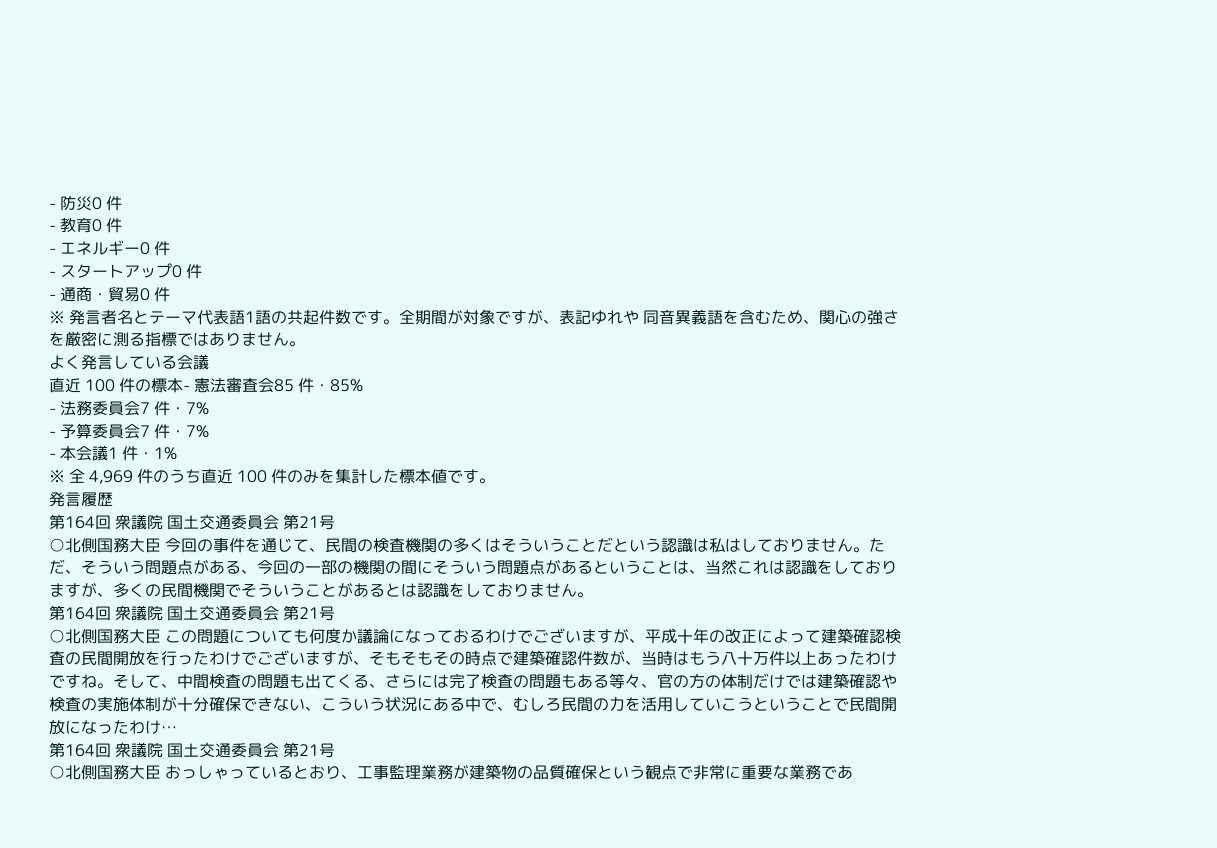- 防災0 件
- 教育0 件
- エネルギー0 件
- スタートアップ0 件
- 通商・貿易0 件
※ 発言者名とテーマ代表語1語の共起件数です。全期間が対象ですが、表記ゆれや 同音異義語を含むため、関心の強さを厳密に測る指標ではありません。
よく発言している会議
直近 100 件の標本- 憲法審査会85 件・85%
- 法務委員会7 件・7%
- 予算委員会7 件・7%
- 本会議1 件・1%
※ 全 4,969 件のうち直近 100 件のみを集計した標本値です。
発言履歴
第164回 衆議院 国土交通委員会 第21号
○北側国務大臣 今回の事件を通じて、民間の検査機関の多くはそういうことだという認識は私はしておりません。ただ、そういう問題点がある、今回の一部の機関の間にそういう問題点があるということは、当然これは認識をしておりますが、多くの民間機関でそういうことがあるとは認識をしておりません。
第164回 衆議院 国土交通委員会 第21号
○北側国務大臣 この問題についても何度か議論になっておるわけでございますが、平成十年の改正によって建築確認検査の民間開放を行ったわけでございますが、そもそもその時点で建築確認件数が、当時はもう八十万件以上あったわけですね。そして、中間検査の問題も出てくる、さらには完了検査の問題もある等々、官の方の体制だけでは建築確認や検査の実施体制が十分確保できない、こういう状況にある中で、むしろ民間の力を活用していこうということで民間開放になったわけ…
第164回 衆議院 国土交通委員会 第21号
○北側国務大臣 おっしゃっているとおり、工事監理業務が建築物の品質確保という観点で非常に重要な業務であ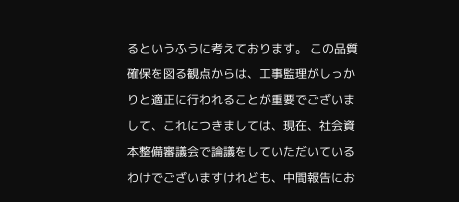るというふうに考えております。 この品質確保を図る観点からは、工事監理がしっかりと適正に行われることが重要でございまして、これにつきましては、現在、社会資本整備審議会で論議をしていただいているわけでございますけれども、中間報告にお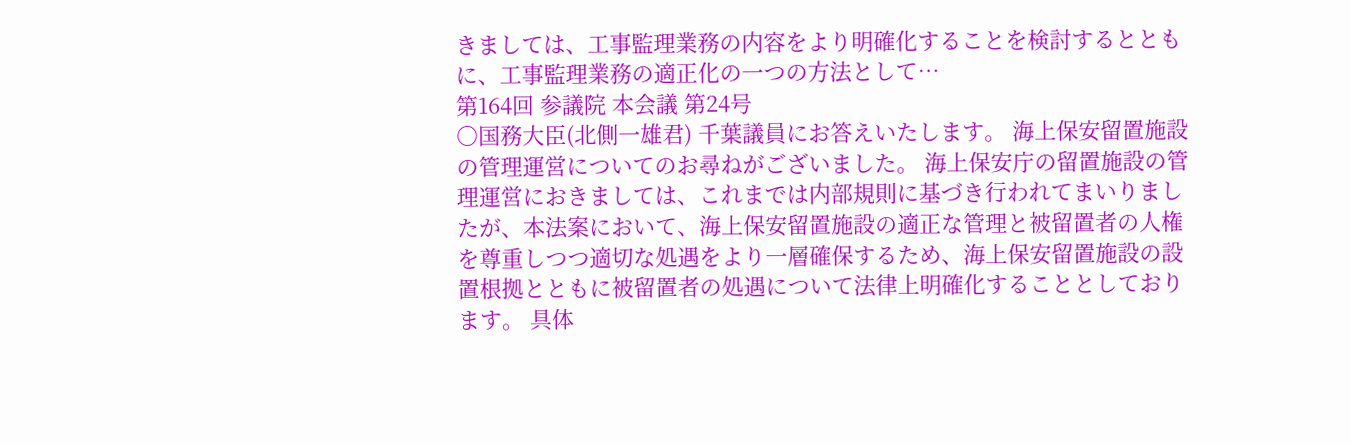きましては、工事監理業務の内容をより明確化することを検討するとともに、工事監理業務の適正化の一つの方法として…
第164回 参議院 本会議 第24号
○国務大臣(北側一雄君) 千葉議員にお答えいたします。 海上保安留置施設の管理運営についてのお尋ねがございました。 海上保安庁の留置施設の管理運営におきましては、これまでは内部規則に基づき行われてまいりましたが、本法案において、海上保安留置施設の適正な管理と被留置者の人権を尊重しつつ適切な処遇をより一層確保するため、海上保安留置施設の設置根拠とともに被留置者の処遇について法律上明確化することとしております。 具体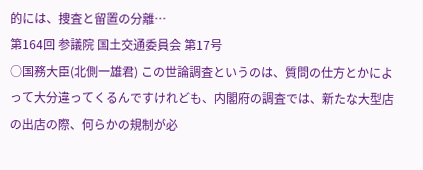的には、捜査と留置の分離…
第164回 参議院 国土交通委員会 第17号
○国務大臣(北側一雄君) この世論調査というのは、質問の仕方とかによって大分違ってくるんですけれども、内閣府の調査では、新たな大型店の出店の際、何らかの規制が必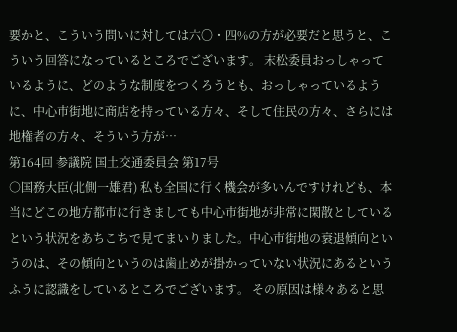要かと、こういう問いに対しては六〇・四%の方が必要だと思うと、こういう回答になっているところでございます。 末松委員おっしゃっているように、どのような制度をつくろうとも、おっしゃっているように、中心市街地に商店を持っている方々、そして住民の方々、さらには地権者の方々、そういう方が…
第164回 参議院 国土交通委員会 第17号
○国務大臣(北側一雄君) 私も全国に行く機会が多いんですけれども、本当にどこの地方都市に行きましても中心市街地が非常に閑散としているという状況をあちこちで見てまいりました。中心市街地の衰退傾向というのは、その傾向というのは歯止めが掛かっていない状況にあるというふうに認識をしているところでございます。 その原因は様々あると思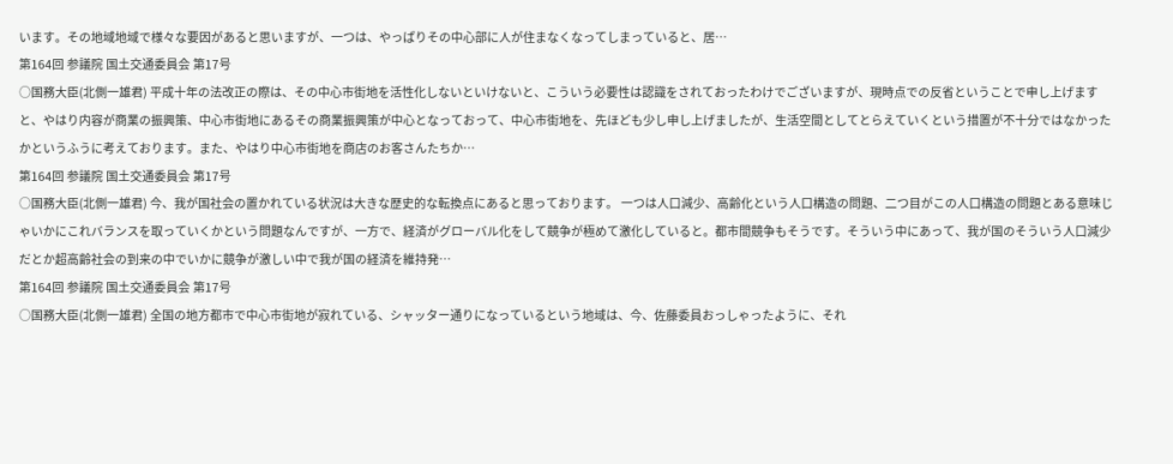います。その地域地域で様々な要因があると思いますが、一つは、やっぱりその中心部に人が住まなくなってしまっていると、居…
第164回 参議院 国土交通委員会 第17号
○国務大臣(北側一雄君) 平成十年の法改正の際は、その中心市街地を活性化しないといけないと、こういう必要性は認識をされておったわけでございますが、現時点での反省ということで申し上げますと、やはり内容が商業の振興策、中心市街地にあるその商業振興策が中心となっておって、中心市街地を、先ほども少し申し上げましたが、生活空間としてとらえていくという措置が不十分ではなかったかというふうに考えております。また、やはり中心市街地を商店のお客さんたちか…
第164回 参議院 国土交通委員会 第17号
○国務大臣(北側一雄君) 今、我が国社会の置かれている状況は大きな歴史的な転換点にあると思っております。 一つは人口減少、高齢化という人口構造の問題、二つ目がこの人口構造の問題とある意味じゃいかにこれバランスを取っていくかという問題なんですが、一方で、経済がグローバル化をして競争が極めて激化していると。都市間競争もそうです。そういう中にあって、我が国のそういう人口減少だとか超高齢社会の到来の中でいかに競争が激しい中で我が国の経済を維持発…
第164回 参議院 国土交通委員会 第17号
○国務大臣(北側一雄君) 全国の地方都市で中心市街地が寂れている、シャッター通りになっているという地域は、今、佐藤委員おっしゃったように、それ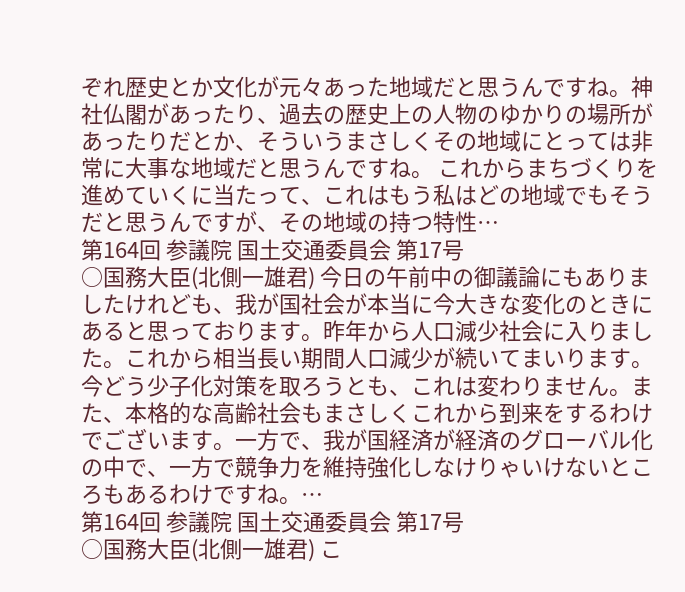ぞれ歴史とか文化が元々あった地域だと思うんですね。神社仏閣があったり、過去の歴史上の人物のゆかりの場所があったりだとか、そういうまさしくその地域にとっては非常に大事な地域だと思うんですね。 これからまちづくりを進めていくに当たって、これはもう私はどの地域でもそうだと思うんですが、その地域の持つ特性…
第164回 参議院 国土交通委員会 第17号
○国務大臣(北側一雄君) 今日の午前中の御議論にもありましたけれども、我が国社会が本当に今大きな変化のときにあると思っております。昨年から人口減少社会に入りました。これから相当長い期間人口減少が続いてまいります。今どう少子化対策を取ろうとも、これは変わりません。また、本格的な高齢社会もまさしくこれから到来をするわけでございます。一方で、我が国経済が経済のグローバル化の中で、一方で競争力を維持強化しなけりゃいけないところもあるわけですね。…
第164回 参議院 国土交通委員会 第17号
○国務大臣(北側一雄君) こ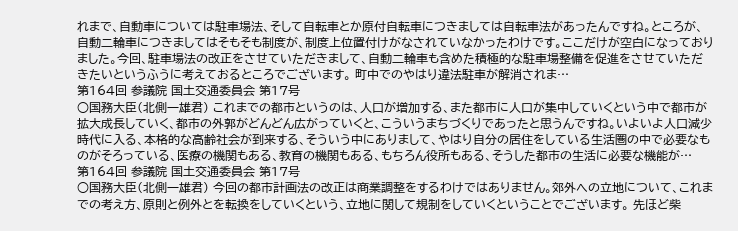れまで、自動車については駐車場法、そして自転車とか原付自転車につきましては自転車法があったんですね。ところが、自動二輪車につきましてはそもそも制度が、制度上位置付けがなされていなかったわけです。ここだけが空白になっておりました。今回、駐車場法の改正をさせていただきまして、自動二輪車も含めた積極的な駐車場整備を促進をさせていただきたいというふうに考えておるところでございます。 町中でのやはり違法駐車が解消されま…
第164回 参議院 国土交通委員会 第17号
○国務大臣(北側一雄君) これまでの都市というのは、人口が増加する、また都市に人口が集中していくという中で都市が拡大成長していく、都市の外郭がどんどん広がっていくと、こういうまちづくりであったと思うんですね。いよいよ人口減少時代に入る、本格的な高齢社会が到来する、そういう中にありまして、やはり自分の居住をしている生活圏の中で必要なものがそろっている、医療の機関もある、教育の機関もある、もちろん役所もある、そうした都市の生活に必要な機能が…
第164回 参議院 国土交通委員会 第17号
○国務大臣(北側一雄君) 今回の都市計画法の改正は商業調整をするわけではありません。郊外への立地について、これまでの考え方、原則と例外とを転換をしていくという、立地に関して規制をしていくということでございます。 先ほど柴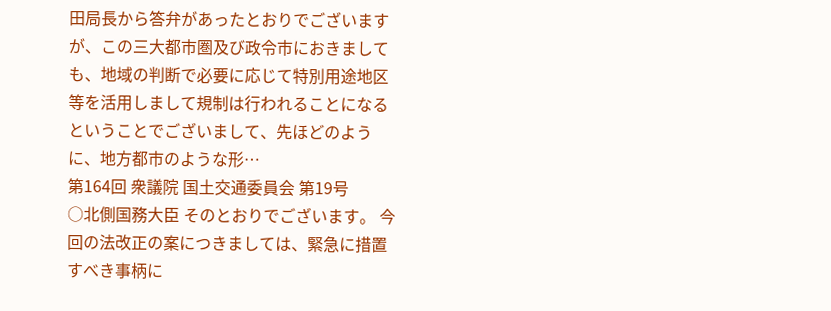田局長から答弁があったとおりでございますが、この三大都市圏及び政令市におきましても、地域の判断で必要に応じて特別用途地区等を活用しまして規制は行われることになるということでございまして、先ほどのように、地方都市のような形…
第164回 衆議院 国土交通委員会 第19号
○北側国務大臣 そのとおりでございます。 今回の法改正の案につきましては、緊急に措置すべき事柄に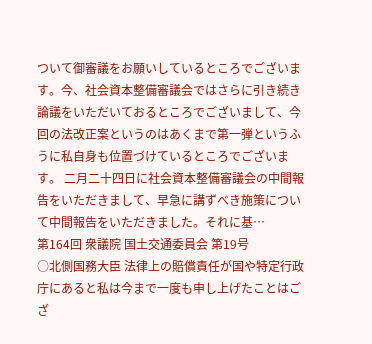ついて御審議をお願いしているところでございます。今、社会資本整備審議会ではさらに引き続き論議をいただいておるところでございまして、今回の法改正案というのはあくまで第一弾というふうに私自身も位置づけているところでございます。 二月二十四日に社会資本整備審議会の中間報告をいただきまして、早急に講ずべき施策について中間報告をいただきました。それに基…
第164回 衆議院 国土交通委員会 第19号
○北側国務大臣 法律上の賠償責任が国や特定行政庁にあると私は今まで一度も申し上げたことはござ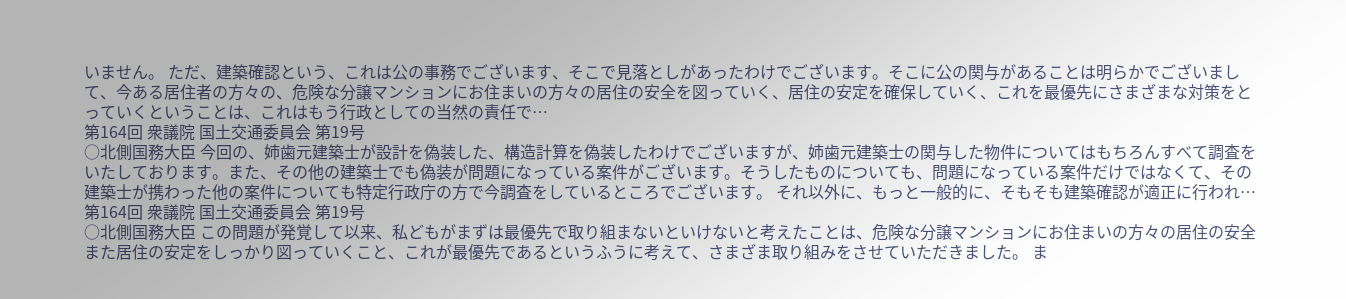いません。 ただ、建築確認という、これは公の事務でございます、そこで見落としがあったわけでございます。そこに公の関与があることは明らかでございまして、今ある居住者の方々の、危険な分譲マンションにお住まいの方々の居住の安全を図っていく、居住の安定を確保していく、これを最優先にさまざまな対策をとっていくということは、これはもう行政としての当然の責任で…
第164回 衆議院 国土交通委員会 第19号
○北側国務大臣 今回の、姉歯元建築士が設計を偽装した、構造計算を偽装したわけでございますが、姉歯元建築士の関与した物件についてはもちろんすべて調査をいたしております。また、その他の建築士でも偽装が問題になっている案件がございます。そうしたものについても、問題になっている案件だけではなくて、その建築士が携わった他の案件についても特定行政庁の方で今調査をしているところでございます。 それ以外に、もっと一般的に、そもそも建築確認が適正に行われ…
第164回 衆議院 国土交通委員会 第19号
○北側国務大臣 この問題が発覚して以来、私どもがまずは最優先で取り組まないといけないと考えたことは、危険な分譲マンションにお住まいの方々の居住の安全また居住の安定をしっかり図っていくこと、これが最優先であるというふうに考えて、さまざま取り組みをさせていただきました。 ま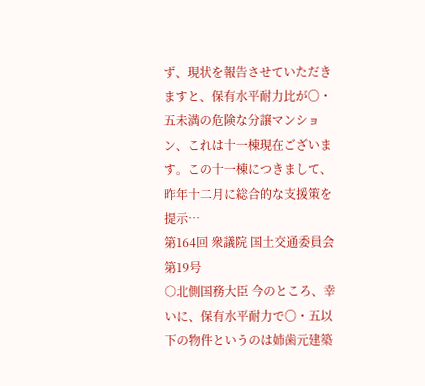ず、現状を報告させていただきますと、保有水平耐力比が〇・五未満の危険な分譲マンション、これは十一棟現在ございます。この十一棟につきまして、昨年十二月に総合的な支援策を提示…
第164回 衆議院 国土交通委員会 第19号
○北側国務大臣 今のところ、幸いに、保有水平耐力で〇・五以下の物件というのは姉歯元建築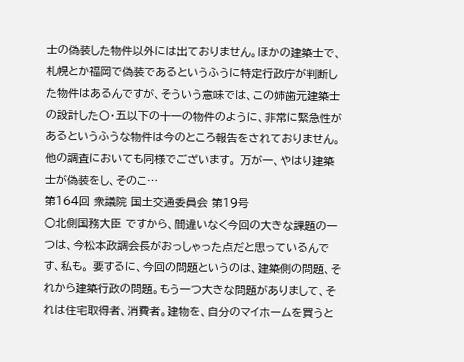士の偽装した物件以外には出ておりません。ほかの建築士で、札幌とか福岡で偽装であるというふうに特定行政庁が判断した物件はあるんですが、そういう意味では、この姉歯元建築士の設計した〇・五以下の十一の物件のように、非常に緊急性があるというふうな物件は今のところ報告をされておりません。他の調査においても同様でございます。 万が一、やはり建築士が偽装をし、そのこ…
第164回 衆議院 国土交通委員会 第19号
○北側国務大臣 ですから、間違いなく今回の大きな課題の一つは、今松本政調会長がおっしゃった点だと思っているんです、私も。 要するに、今回の問題というのは、建築側の問題、それから建築行政の問題。もう一つ大きな問題がありまして、それは住宅取得者、消費者。建物を、自分のマイホームを買うと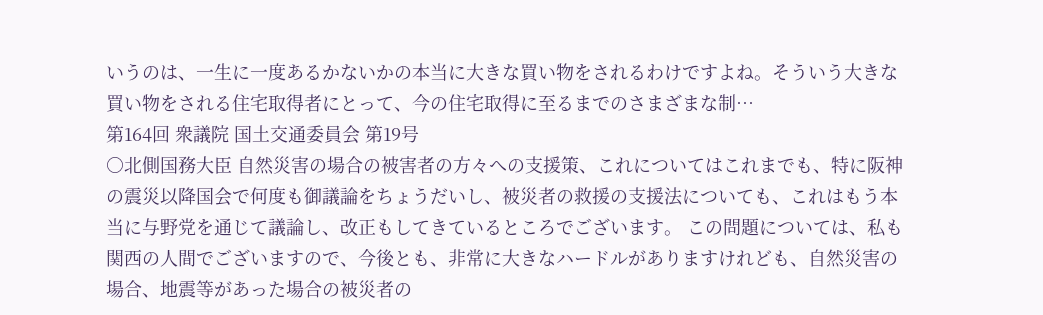いうのは、一生に一度あるかないかの本当に大きな買い物をされるわけですよね。そういう大きな買い物をされる住宅取得者にとって、今の住宅取得に至るまでのさまざまな制…
第164回 衆議院 国土交通委員会 第19号
○北側国務大臣 自然災害の場合の被害者の方々への支援策、これについてはこれまでも、特に阪神の震災以降国会で何度も御議論をちょうだいし、被災者の救援の支援法についても、これはもう本当に与野党を通じて議論し、改正もしてきているところでございます。 この問題については、私も関西の人間でございますので、今後とも、非常に大きなハードルがありますけれども、自然災害の場合、地震等があった場合の被災者の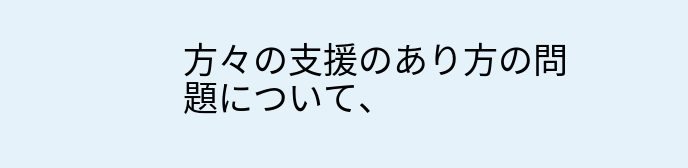方々の支援のあり方の問題について、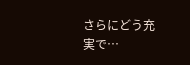さらにどう充実で…